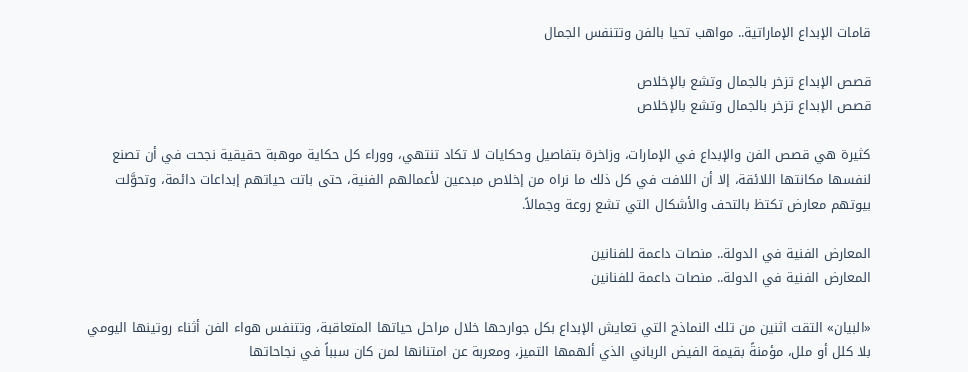قامات الإبداع الإماراتية.. مواهب تحيا بالفن وتتنفس الجمال

قصص الإبداع تزخر بالجمال وتشع بالإخلاص
قصص الإبداع تزخر بالجمال وتشع بالإخلاص

كثيرة هي قصص الفن والإبداع في الإمارات، وزاخرة بتفاصيل وحكايات لا تكاد تنتهي، ووراء كل حكاية موهبة حقيقية نجحت في أن تصنع لنفسها مكانتها اللائقة، إلا أن اللافت في كل ذلك ما نراه من إخلاص مبدعين لأعمالهم الفنية، حتى باتت حياتهم إبداعات دائمة، وتحوَّلت بيوتهم معارض تكتظ بالتحف والأشكال التي تشع روعة وجمالاً.

المعارض الفنية في الدولة.. منصات داعمة للفنانين
المعارض الفنية في الدولة.. منصات داعمة للفنانين

«البيان» التقت اثنين من تلك النماذج التي تعايش الإبداع بكل جوارحها خلال مراحل حياتها المتعاقبة، وتتنفس هواء الفن أثناء روتينها اليومي بلا كلل أو ملل، مؤمنةً بقيمة الفيض الرباني الذي ألهمها التميز، ومعربة عن امتنانها لمن كان سبباً في نجاحاتها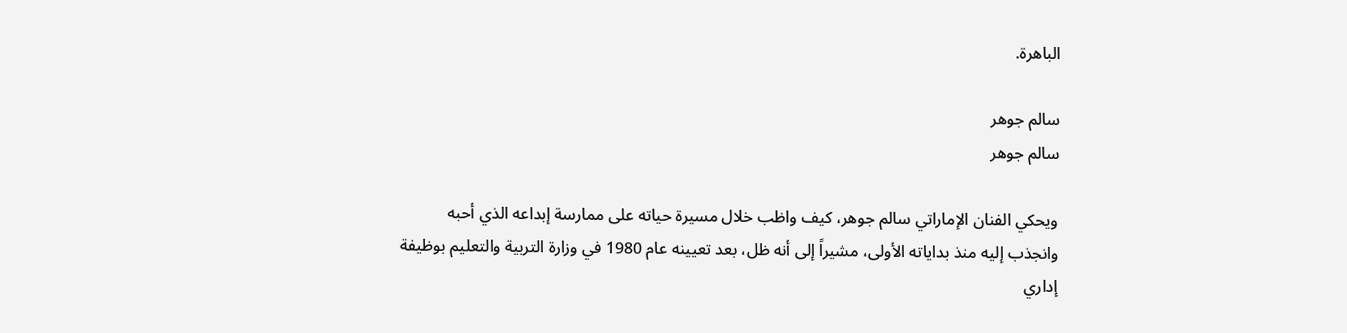الباهرة.

سالم جوهر
سالم جوهر

ويحكي الفنان الإماراتي سالم جوهر، كيف واظب خلال مسيرة حياته على ممارسة إبداعه الذي أحبه وانجذب إليه منذ بداياته الأولى، مشيراً إلى أنه ظل، بعد تعيينه عام 1980 في وزارة التربية والتعليم بوظيفة إداري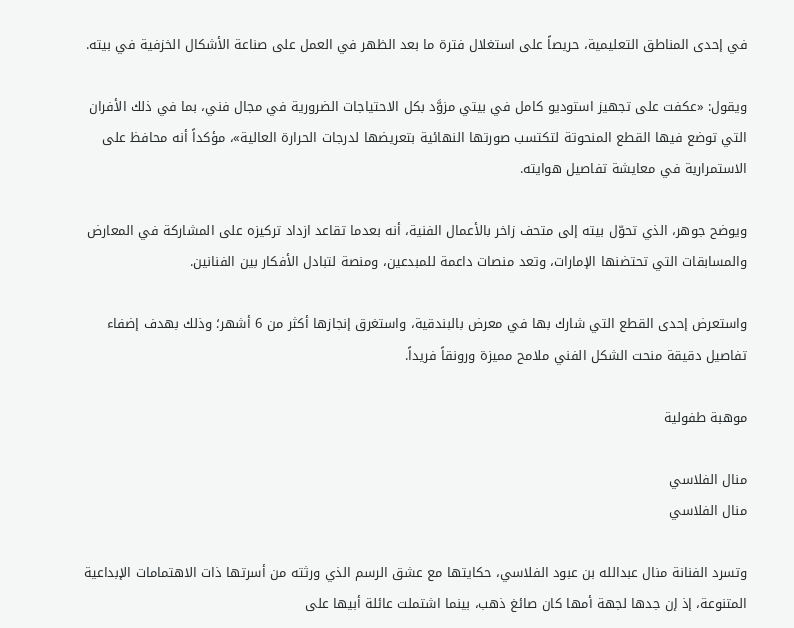في إحدى المناطق التعليمية، حريصاً على استغلال فترة ما بعد الظهر في العمل على صناعة الأشكال الخزفية في بيته.

ويقول: «عكفت على تجهيز استوديو كامل في بيتي مزوَّد بكل الاحتياجات الضرورية في مجال فني، بما في ذلك الأفران التي توضع فيها القطع المنحوتة لتكتسب صورتها النهائية بتعريضها لدرجات الحرارة العالية»، مؤكداً أنه محافظ على الاستمرارية في معايشة تفاصيل هوايته.

ويوضح جوهر، الذي تحوّل بيته إلى متحف زاخر بالأعمال الفنية، أنه بعدما تقاعد ازداد تركيزه على المشاركة في المعارض والمسابقات التي تحتضنها الإمارات، وتعد منصات داعمة للمبدعين، ومنصة لتبادل الأفكار بين الفنانين.

واستعرض إحدى القطع التي شارك بها في معرض بالبندقية، واستغرق إنجازها أكثر من 6 أشهر؛ وذلك بهدف إضفاء تفاصيل دقيقة منحت الشكل الفني ملامح مميزة ورونقاً فريداً.

موهبة طفولية

منال الفلاسي
منال الفلاسي

وتسرد الفنانة منال عبدالله بن عبود الفلاسي، حكايتها مع عشق الرسم الذي ورثته من أسرتها ذات الاهتمامات الإبداعية المتنوعة، إذ إن جدها لجهة أمها كان صائغ ذهب، بينما اشتملت عائلة أبيها على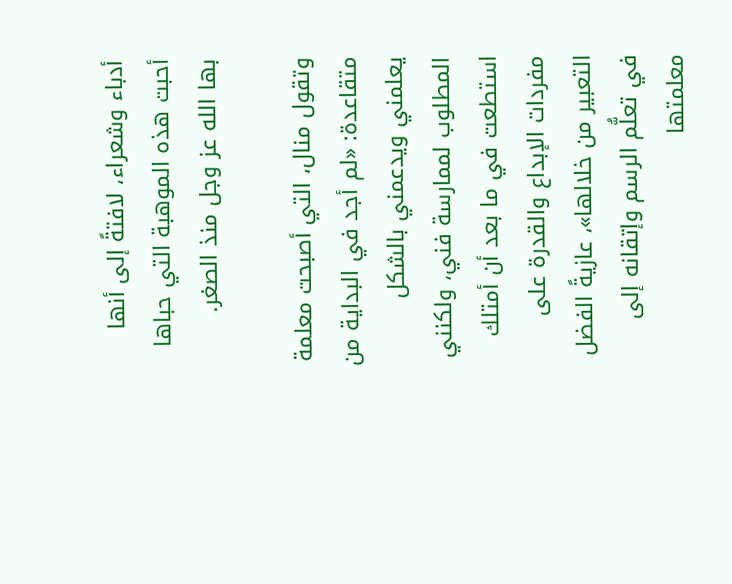أدباء وشعراء، لافتةً إلى أنها أحبت هذه الموهبة التي حباها بها الله عز وجل منذ الصغر.

وتقول منال، التي أصبحت معلمة متقاعدة: «لم أجد في البداية من يعلمني ويدعمني بالشكل المطلوب لممارسة فني، ولكنني استطعت في ما بعد أن أمتلك مفردات الإبداع والقدرة على التعبير من خلالها»، عازيةً الفضل في تعلُّم الرسم وإتقانه إلى معلمتها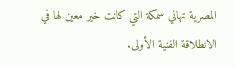المصرية تهاني سمكة التي كانت خير معين لها في الانطلاقة الفنية الأولى.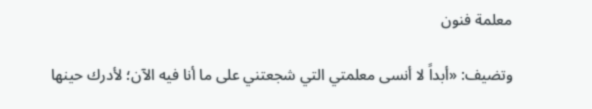معلمة فنون

وتضيف: «أبداً لا أنسى معلمتي التي شجعتني على ما أنا فيه الآن؛ لأدرك حينها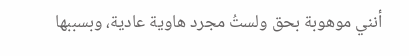أنني موهوبة بحق ولستُ مجرد هاوية عادية، وبسببها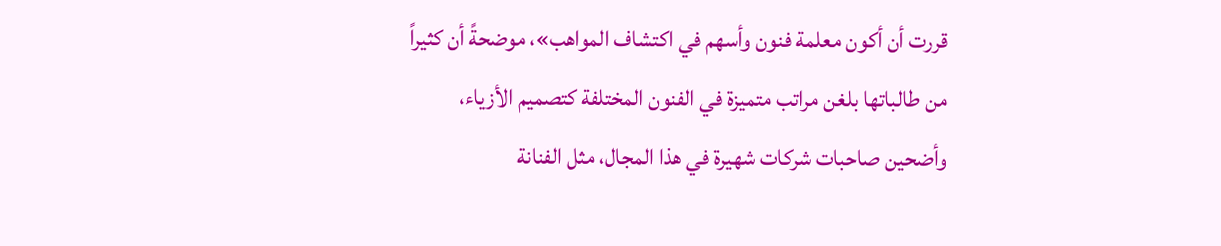قررت أن أكون معلمة فنون وأسهم في اكتشاف المواهب»، موضحةً أن كثيراً من طالباتها بلغن مراتب متميزة في الفنون المختلفة كتصميم الأزياء، وأضحين صاحبات شركات شهيرة في هذا المجال، مثل الفنانة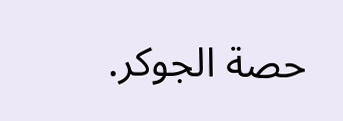حصة الجوكر.